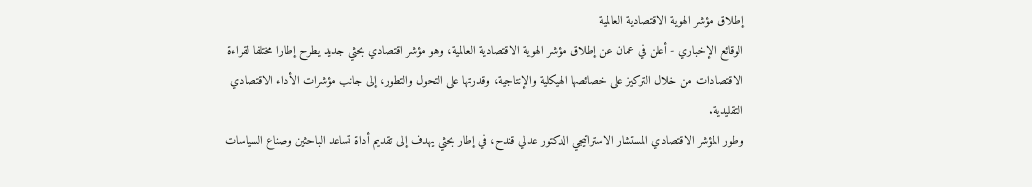إطلاق مؤشر الهوية الاقتصادية العالمية
الوقائع الإخباري - أعلن في عمان عن إطلاق مؤشر الهوية الاقتصادية العالمية، وهو مؤشر اقتصادي بحثي جديد يطرح إطارا مختلفا لقراءة الاقتصادات من خلال التركيز على خصائصها الهيكلية والإنتاجية، وقدرتها على التحول والتطور، إلى جانب مؤشرات الأداء الاقتصادي التقليدية.
وطور المؤشر الاقتصادي المستشار الاستراتيجي الدكتور عدلي قندح، في إطار بحثي يهدف إلى تقديم أداة تساعد الباحثين وصناع السياسات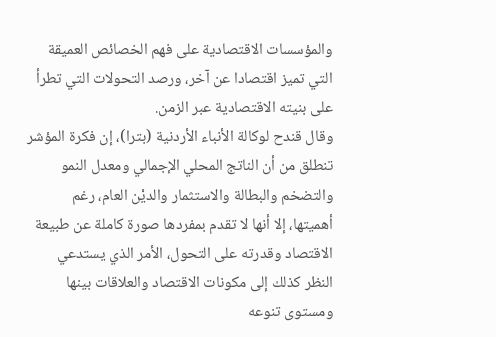والمؤسسات الاقتصادية على فهم الخصائص العميقة التي تميز اقتصادا عن آخر، ورصد التحولات التي تطرأ على بنيته الاقتصادية عبر الزمن.
وقال قندح لوكالة الأنباء الأردنية (بترا)، إن فكرة المؤشر تنطلق من أن الناتج المحلي الإجمالي ومعدل النمو والتضخم والبطالة والاستثمار والديْن العام، رغم أهميتها، إلا أنها لا تقدم بمفردها صورة كاملة عن طبيعة الاقتصاد وقدرته على التحول، الأمر الذي يستدعي النظر كذلك إلى مكونات الاقتصاد والعلاقات بينها ومستوى تنوعه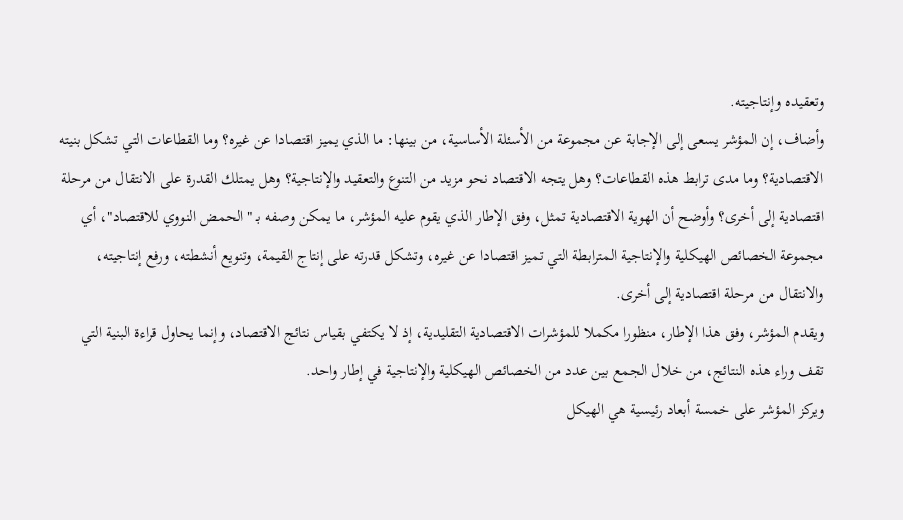وتعقيده وإنتاجيته.
وأضاف، إن المؤشر يسعى إلى الإجابة عن مجموعة من الأسئلة الأساسية، من بينها: ما الذي يميز اقتصادا عن غيره؟ وما القطاعات التي تشكل بنيته الاقتصادية؟ وما مدى ترابط هذه القطاعات؟ وهل يتجه الاقتصاد نحو مزيد من التنوع والتعقيد والإنتاجية؟ وهل يمتلك القدرة على الانتقال من مرحلة اقتصادية إلى أخرى؟ وأوضح أن الهوية الاقتصادية تمثل، وفق الإطار الذي يقوم عليه المؤشر، ما يمكن وصفه بـ "الحمض النووي للاقتصاد"، أي مجموعة الخصائص الهيكلية والإنتاجية المترابطة التي تميز اقتصادا عن غيره، وتشكل قدرته على إنتاج القيمة، وتنويع أنشطته، ورفع إنتاجيته، والانتقال من مرحلة اقتصادية إلى أخرى.
ويقدم المؤشر، وفق هذا الإطار، منظورا مكملا للمؤشرات الاقتصادية التقليدية، إذ لا يكتفي بقياس نتائج الاقتصاد، وإنما يحاول قراءة البنية التي تقف وراء هذه النتائج، من خلال الجمع بين عدد من الخصائص الهيكلية والإنتاجية في إطار واحد.
ويركز المؤشر على خمسة أبعاد رئيسية هي الهيكل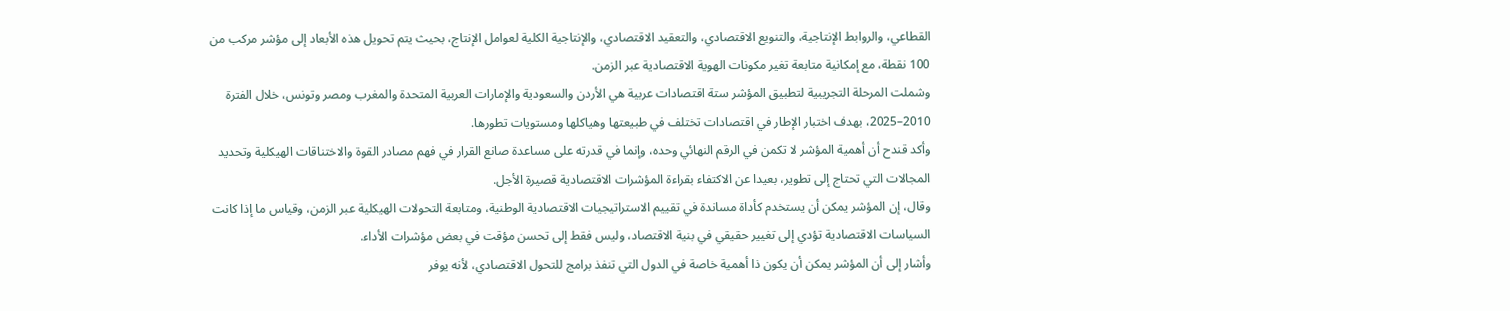القطاعي، والروابط الإنتاجية، والتنويع الاقتصادي، والتعقيد الاقتصادي، والإنتاجية الكلية لعوامل الإنتاج، بحيث يتم تحويل هذه الأبعاد إلى مؤشر مركب من 100 نقطة، مع إمكانية متابعة تغير مكونات الهوية الاقتصادية عبر الزمن.
وشملت المرحلة التجريبية لتطبيق المؤشر ستة اقتصادات عربية هي الأردن والسعودية والإمارات العربية المتحدة والمغرب ومصر وتونس، خلال الفترة 2010–2025، بهدف اختبار الإطار في اقتصادات تختلف في طبيعتها وهياكلها ومستويات تطورها.
وأكد قندح أن أهمية المؤشر لا تكمن في الرقم النهائي وحده، وإنما في قدرته على مساعدة صانع القرار في فهم مصادر القوة والاختناقات الهيكلية وتحديد المجالات التي تحتاج إلى تطوير، بعيدا عن الاكتفاء بقراءة المؤشرات الاقتصادية قصيرة الأجل.
وقال، إن المؤشر يمكن أن يستخدم كأداة مساندة في تقييم الاستراتيجيات الاقتصادية الوطنية، ومتابعة التحولات الهيكلية عبر الزمن، وقياس ما إذا كانت السياسات الاقتصادية تؤدي إلى تغيير حقيقي في بنية الاقتصاد، وليس فقط إلى تحسن مؤقت في بعض مؤشرات الأداء.
وأشار إلى أن المؤشر يمكن أن يكون ذا أهمية خاصة في الدول التي تنفذ برامج للتحول الاقتصادي، لأنه يوفر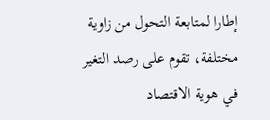إطارا لمتابعة التحول من زاوية مختلفة، تقوم على رصد التغير في هوية الاقتصاد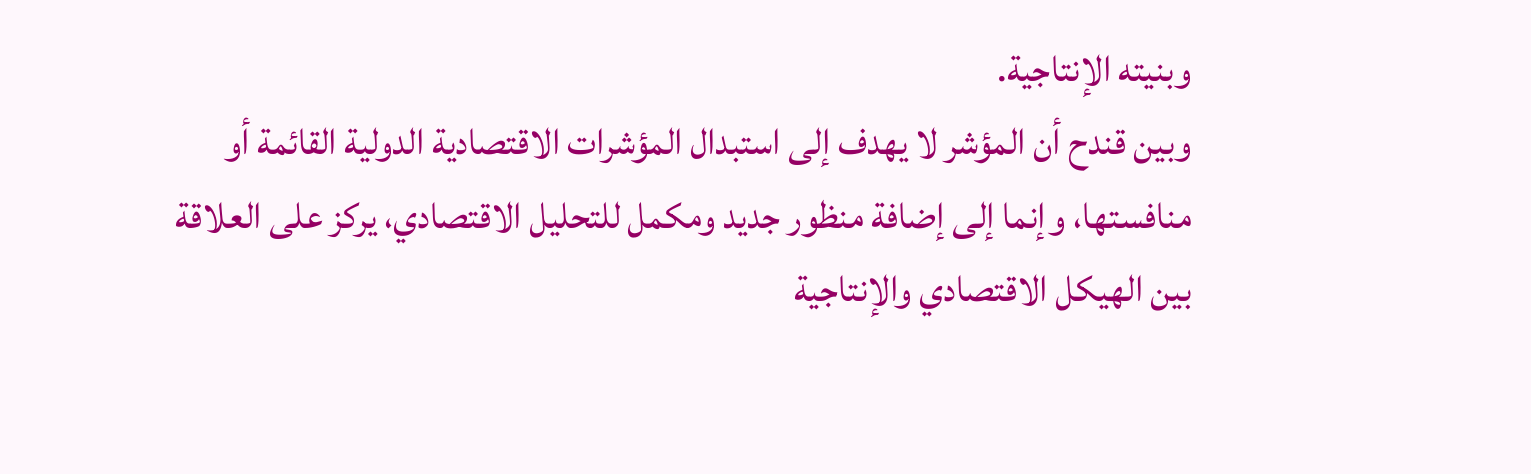وبنيته الإنتاجية.
وبين قندح أن المؤشر لا يهدف إلى استبدال المؤشرات الاقتصادية الدولية القائمة أو منافستها، وإنما إلى إضافة منظور جديد ومكمل للتحليل الاقتصادي، يركز على العلاقة بين الهيكل الاقتصادي والإنتاجية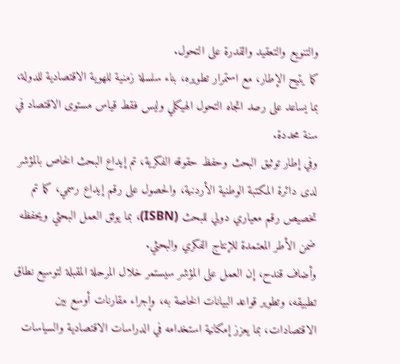والتنويع والتعقيد والقدرة على التحول.
كما يتيح الإطار، مع استمرار تطويره، بناء سلسلة زمنية للهوية الاقتصادية للدولة، بما يساعد على رصد اتجاه التحول الهيكلي وليس فقط قياس مستوى الاقتصاد في سنة محددة.
وفي إطار توثيق البحث وحفظ حقوقه الفكرية، تم إيداع البحث الخاص بالمؤشر لدى دائرة المكتبة الوطنية الأردنية، والحصول على رقم إيداع رسمي، كما تم تخصيص رقم معياري دولي للبحث (ISBN)، بما يوثق العمل البحثي ويحفظه ضمن الأطر المعتمدة للإنتاج الفكري والبحثي.
وأضاف قندح، إن العمل على المؤشر سيستمر خلال المرحلة المقبلة لتوسيع نطاق تطبيقه، وتطوير قواعد البيانات الخاصة به، وإجراء مقارنات أوسع بين الاقتصادات، بما يعزز إمكانية استخدامه في الدراسات الاقتصادية والسياسات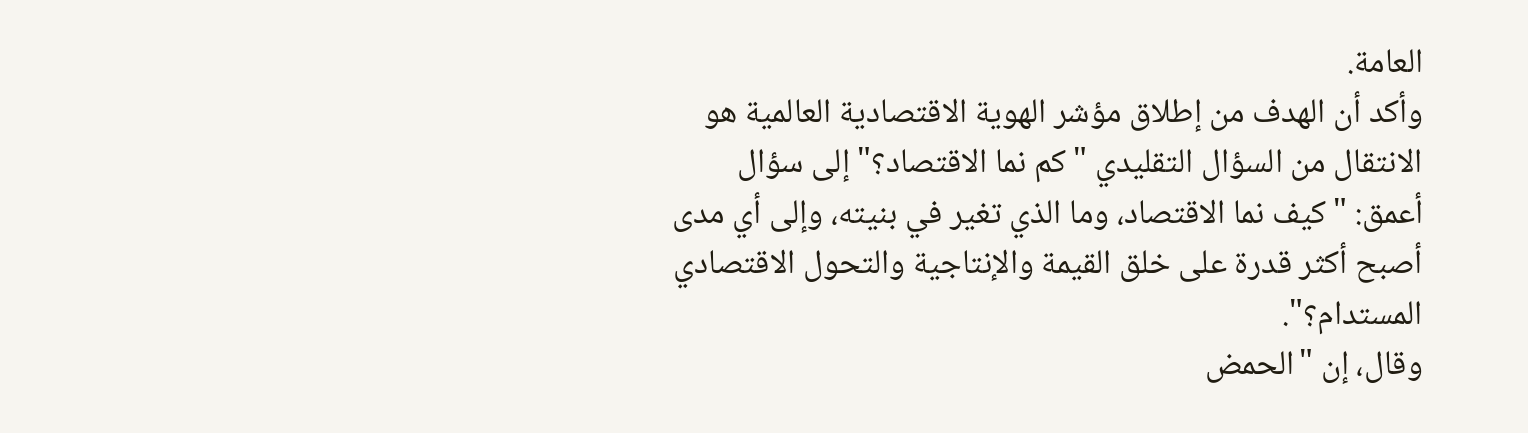العامة.
وأكد أن الهدف من إطلاق مؤشر الهوية الاقتصادية العالمية هو الانتقال من السؤال التقليدي "كم نما الاقتصاد؟" إلى سؤال أعمق: "كيف نما الاقتصاد، وما الذي تغير في بنيته، وإلى أي مدى أصبح أكثر قدرة على خلق القيمة والإنتاجية والتحول الاقتصادي المستدام؟".
وقال، إن "الحمض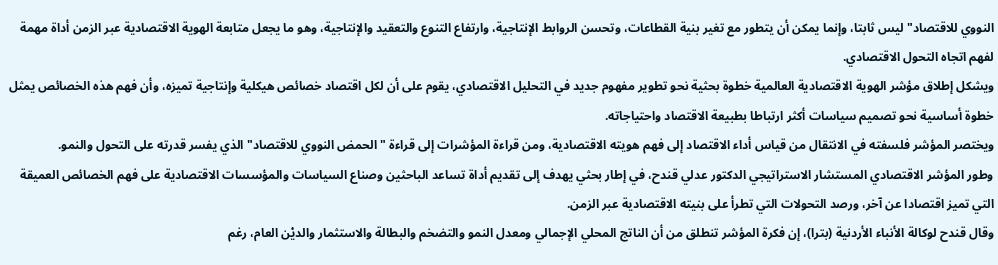النووي للاقتصاد" ليس ثابتا، وإنما يمكن أن يتطور مع تغير بنية القطاعات، وتحسن الروابط الإنتاجية، وارتفاع التنوع والتعقيد والإنتاجية، وهو ما يجعل متابعة الهوية الاقتصادية عبر الزمن أداة مهمة لفهم اتجاه التحول الاقتصادي.
ويشكل إطلاق مؤشر الهوية الاقتصادية العالمية خطوة بحثية نحو تطوير مفهوم جديد في التحليل الاقتصادي، يقوم على أن لكل اقتصاد خصائص هيكلية وإنتاجية تميزه، وأن فهم هذه الخصائص يمثل خطوة أساسية نحو تصميم سياسات أكثر ارتباطا بطبيعة الاقتصاد واحتياجاته.
ويختصر المؤشر فلسفته في الانتقال من قياس أداء الاقتصاد إلى فهم هويته الاقتصادية، ومن قراءة المؤشرات إلى قراءة "الحمض النووي للاقتصاد" الذي يفسر قدرته على التحول والنمو.
وطور المؤشر الاقتصادي المستشار الاستراتيجي الدكتور عدلي قندح، في إطار بحثي يهدف إلى تقديم أداة تساعد الباحثين وصناع السياسات والمؤسسات الاقتصادية على فهم الخصائص العميقة التي تميز اقتصادا عن آخر، ورصد التحولات التي تطرأ على بنيته الاقتصادية عبر الزمن.
وقال قندح لوكالة الأنباء الأردنية (بترا)، إن فكرة المؤشر تنطلق من أن الناتج المحلي الإجمالي ومعدل النمو والتضخم والبطالة والاستثمار والديْن العام، رغم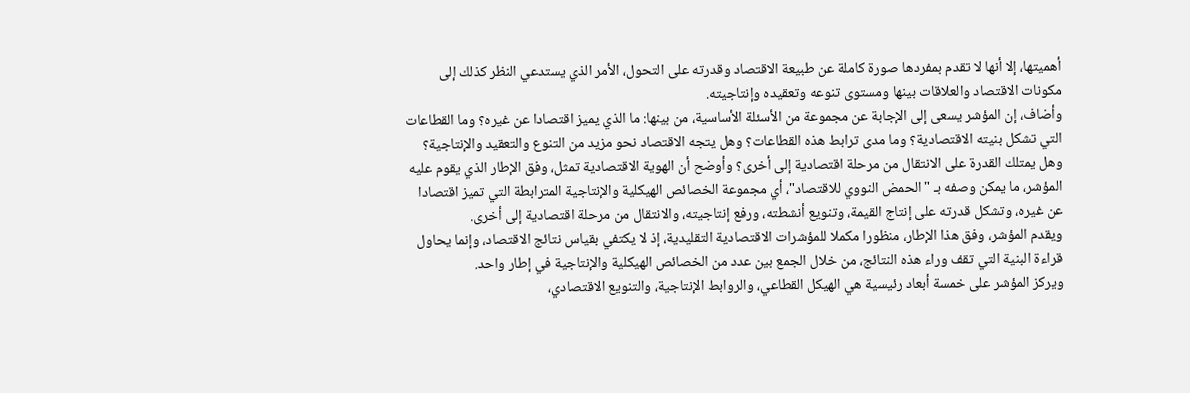أهميتها، إلا أنها لا تقدم بمفردها صورة كاملة عن طبيعة الاقتصاد وقدرته على التحول، الأمر الذي يستدعي النظر كذلك إلى مكونات الاقتصاد والعلاقات بينها ومستوى تنوعه وتعقيده وإنتاجيته.
وأضاف، إن المؤشر يسعى إلى الإجابة عن مجموعة من الأسئلة الأساسية، من بينها: ما الذي يميز اقتصادا عن غيره؟ وما القطاعات التي تشكل بنيته الاقتصادية؟ وما مدى ترابط هذه القطاعات؟ وهل يتجه الاقتصاد نحو مزيد من التنوع والتعقيد والإنتاجية؟ وهل يمتلك القدرة على الانتقال من مرحلة اقتصادية إلى أخرى؟ وأوضح أن الهوية الاقتصادية تمثل، وفق الإطار الذي يقوم عليه المؤشر، ما يمكن وصفه بـ "الحمض النووي للاقتصاد"، أي مجموعة الخصائص الهيكلية والإنتاجية المترابطة التي تميز اقتصادا عن غيره، وتشكل قدرته على إنتاج القيمة، وتنويع أنشطته، ورفع إنتاجيته، والانتقال من مرحلة اقتصادية إلى أخرى.
ويقدم المؤشر، وفق هذا الإطار، منظورا مكملا للمؤشرات الاقتصادية التقليدية، إذ لا يكتفي بقياس نتائج الاقتصاد، وإنما يحاول قراءة البنية التي تقف وراء هذه النتائج، من خلال الجمع بين عدد من الخصائص الهيكلية والإنتاجية في إطار واحد.
ويركز المؤشر على خمسة أبعاد رئيسية هي الهيكل القطاعي، والروابط الإنتاجية، والتنويع الاقتصادي،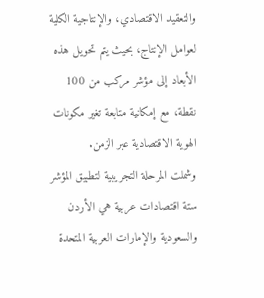والتعقيد الاقتصادي، والإنتاجية الكلية لعوامل الإنتاج، بحيث يتم تحويل هذه الأبعاد إلى مؤشر مركب من 100 نقطة، مع إمكانية متابعة تغير مكونات الهوية الاقتصادية عبر الزمن.
وشملت المرحلة التجريبية لتطبيق المؤشر ستة اقتصادات عربية هي الأردن والسعودية والإمارات العربية المتحدة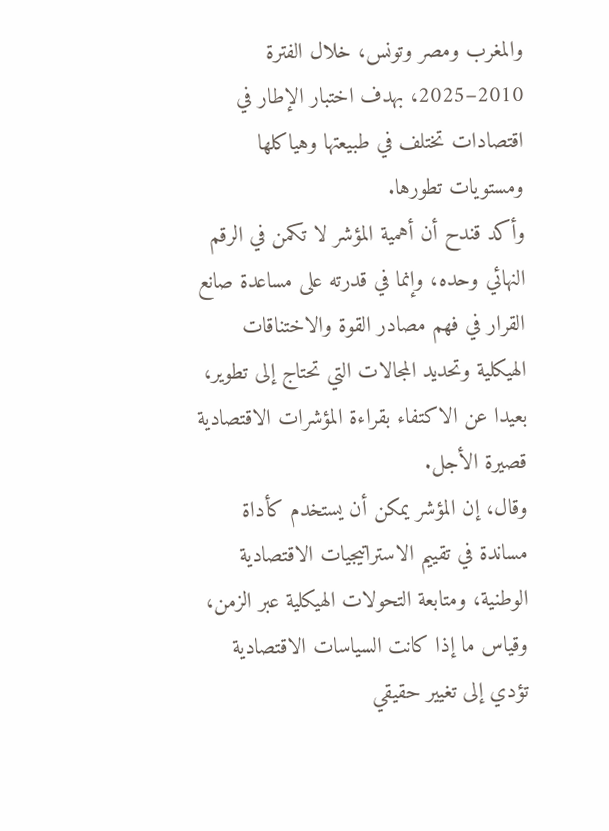والمغرب ومصر وتونس، خلال الفترة 2010–2025، بهدف اختبار الإطار في اقتصادات تختلف في طبيعتها وهياكلها ومستويات تطورها.
وأكد قندح أن أهمية المؤشر لا تكمن في الرقم النهائي وحده، وإنما في قدرته على مساعدة صانع القرار في فهم مصادر القوة والاختناقات الهيكلية وتحديد المجالات التي تحتاج إلى تطوير، بعيدا عن الاكتفاء بقراءة المؤشرات الاقتصادية قصيرة الأجل.
وقال، إن المؤشر يمكن أن يستخدم كأداة مساندة في تقييم الاستراتيجيات الاقتصادية الوطنية، ومتابعة التحولات الهيكلية عبر الزمن، وقياس ما إذا كانت السياسات الاقتصادية تؤدي إلى تغيير حقيقي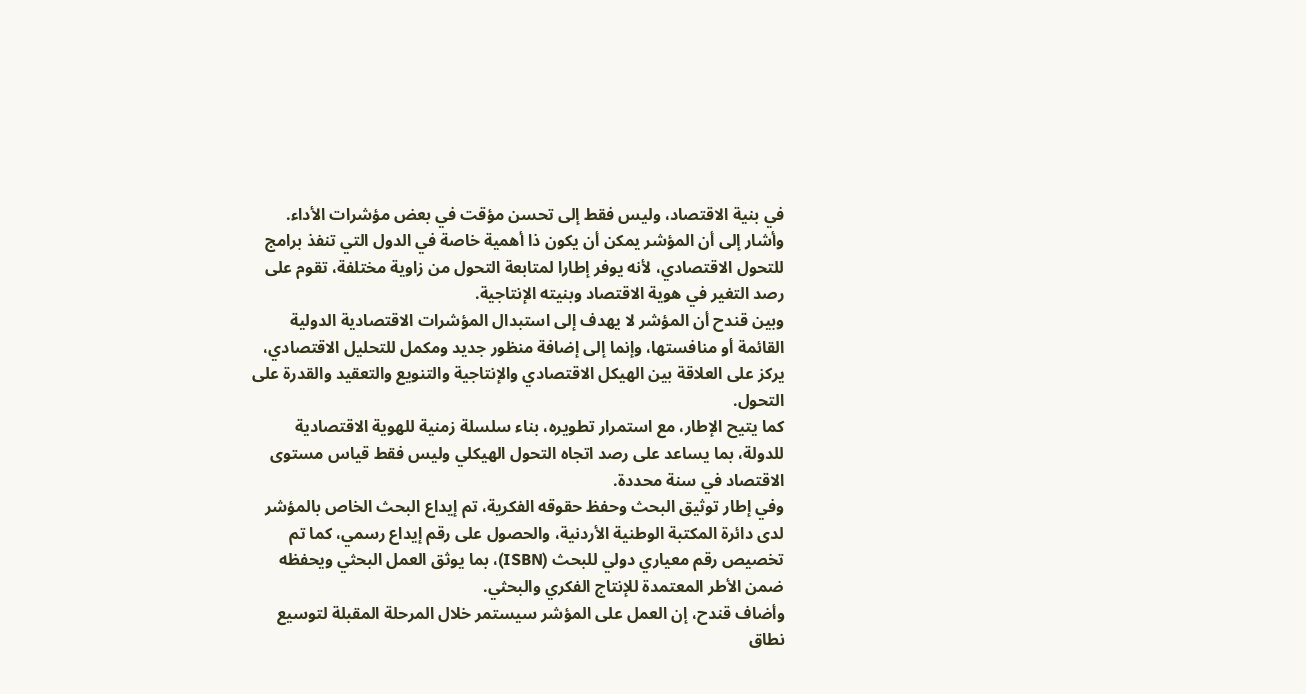في بنية الاقتصاد، وليس فقط إلى تحسن مؤقت في بعض مؤشرات الأداء.
وأشار إلى أن المؤشر يمكن أن يكون ذا أهمية خاصة في الدول التي تنفذ برامج للتحول الاقتصادي، لأنه يوفر إطارا لمتابعة التحول من زاوية مختلفة، تقوم على رصد التغير في هوية الاقتصاد وبنيته الإنتاجية.
وبين قندح أن المؤشر لا يهدف إلى استبدال المؤشرات الاقتصادية الدولية القائمة أو منافستها، وإنما إلى إضافة منظور جديد ومكمل للتحليل الاقتصادي، يركز على العلاقة بين الهيكل الاقتصادي والإنتاجية والتنويع والتعقيد والقدرة على التحول.
كما يتيح الإطار، مع استمرار تطويره، بناء سلسلة زمنية للهوية الاقتصادية للدولة، بما يساعد على رصد اتجاه التحول الهيكلي وليس فقط قياس مستوى الاقتصاد في سنة محددة.
وفي إطار توثيق البحث وحفظ حقوقه الفكرية، تم إيداع البحث الخاص بالمؤشر لدى دائرة المكتبة الوطنية الأردنية، والحصول على رقم إيداع رسمي، كما تم تخصيص رقم معياري دولي للبحث (ISBN)، بما يوثق العمل البحثي ويحفظه ضمن الأطر المعتمدة للإنتاج الفكري والبحثي.
وأضاف قندح، إن العمل على المؤشر سيستمر خلال المرحلة المقبلة لتوسيع نطاق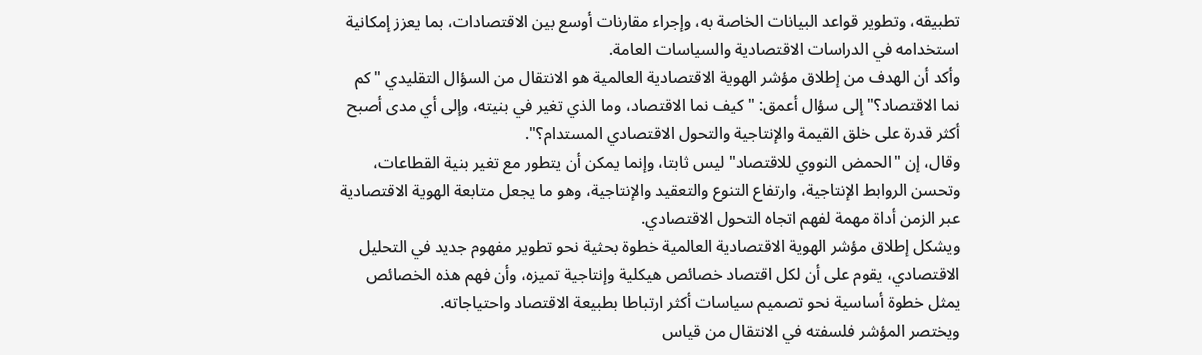تطبيقه، وتطوير قواعد البيانات الخاصة به، وإجراء مقارنات أوسع بين الاقتصادات، بما يعزز إمكانية استخدامه في الدراسات الاقتصادية والسياسات العامة.
وأكد أن الهدف من إطلاق مؤشر الهوية الاقتصادية العالمية هو الانتقال من السؤال التقليدي "كم نما الاقتصاد؟" إلى سؤال أعمق: "كيف نما الاقتصاد، وما الذي تغير في بنيته، وإلى أي مدى أصبح أكثر قدرة على خلق القيمة والإنتاجية والتحول الاقتصادي المستدام؟".
وقال، إن "الحمض النووي للاقتصاد" ليس ثابتا، وإنما يمكن أن يتطور مع تغير بنية القطاعات، وتحسن الروابط الإنتاجية، وارتفاع التنوع والتعقيد والإنتاجية، وهو ما يجعل متابعة الهوية الاقتصادية عبر الزمن أداة مهمة لفهم اتجاه التحول الاقتصادي.
ويشكل إطلاق مؤشر الهوية الاقتصادية العالمية خطوة بحثية نحو تطوير مفهوم جديد في التحليل الاقتصادي، يقوم على أن لكل اقتصاد خصائص هيكلية وإنتاجية تميزه، وأن فهم هذه الخصائص يمثل خطوة أساسية نحو تصميم سياسات أكثر ارتباطا بطبيعة الاقتصاد واحتياجاته.
ويختصر المؤشر فلسفته في الانتقال من قياس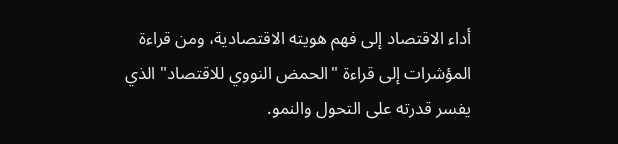أداء الاقتصاد إلى فهم هويته الاقتصادية، ومن قراءة المؤشرات إلى قراءة "الحمض النووي للاقتصاد" الذي يفسر قدرته على التحول والنمو.